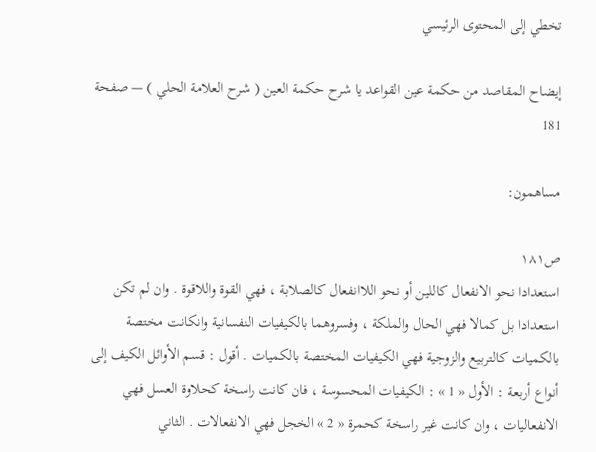تخطي إلى المحتوى الرئيسي

إيضاح المقاصد من حكمة عين القواعد يا شرح حكمة العين ( شرح العلامة الحلي ) — صفحة 181

مساهمون:

ص١٨١
استعدادا نحو الانفعال كاللين أو نحو اللاانفعال كالصلابة ، فهي القوة واللاقوة . وان لم تكن استعدادا بل كمالا فهي الحال والملكة ، وفسروهما بالكيفيات النفسانية وانكانت مختصة بالكميات كالتربيع والزوجية فهي الكيفيات المختصة بالكميات . أقول : قسم الأوائل الكيف إلى أنواع أربعة : الأول « 1 » : الكيفيات المحسوسة ، فان كانت راسخة كحلاوة العسل فهي الانفعاليات ، وان كانت غير راسخة كحمرة « 2 » الخجل فهي الانفعالات . الثاني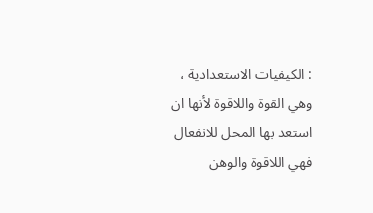: الكيفيات الاستعدادية ، وهي القوة واللاقوة لأنها ان استعد بها المحل للانفعال فهي اللاقوة والوهن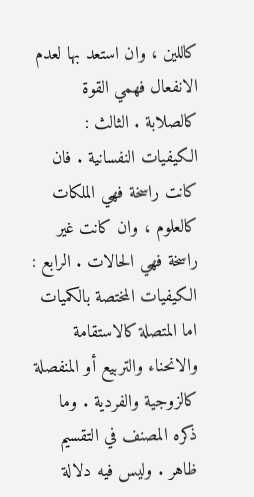كاللين ، وان استعد بها لعدم الانفعال فهمي القوة كالصلابة . الثالث : الكيفيات النفسانية . فان كانت راسخة فهي الملكات كالعلوم ، وان كانت غير راسخة فهي الحالات . الرابع : الكيفيات المختصة بالكميات اما المتصلة كالاستقامة والانحناء والتربيع أو المنفصلة كالزوجية والفردية . وما ذكره المصنف في التقسيم ظاهر . وليس فيه دلالة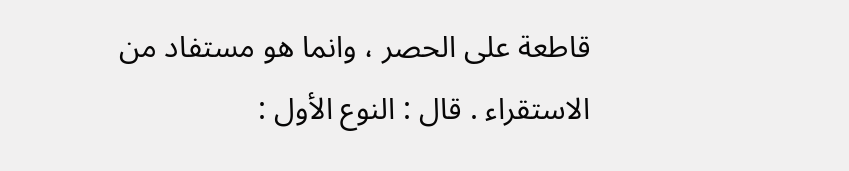قاطعة على الحصر ، وانما هو مستفاد من الاستقراء . قال : النوع الأول :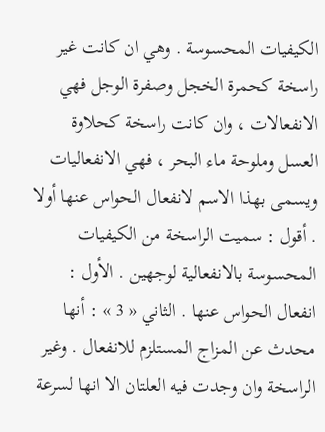الكيفيات المحسوسة . وهي ان كانت غير راسخة كحمرة الخجل وصفرة الوجل فهي الانفعالات ، وان كانت راسخة كحلاوة العسل وملوحة ماء البحر ، فهي الانفعاليات ويسمى بهذا الاسم لانفعال الحواس عنها أولا . أقول : سميت الراسخة من الكيفيات المحسوسة بالانفعالية لوجهين . الأول : انفعال الحواس عنها . الثاني « 3 » : أنها محدث عن المزاج المستلزم للانفعال . وغير الراسخة وان وجدت فيه العلتان الا انها لسرعة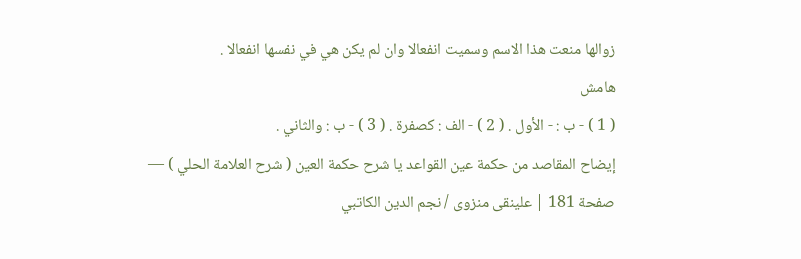زوالها منعت هذا الاسم وسميت انفعالا وان لم يكن هي في نفسها انفعالا .
هامش
( 1 ) - ب : - الأول . ( 2 ) - الف : كصفرة . ( 3 ) - ب : والثاني .
إيضاح المقاصد من حكمة عين القواعد يا شرح حكمة العين ( شرح العلامة الحلي ) — صفحة 181 | علينقى منزوى / نجم الدين الكاتبي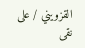القزويني / على نقى